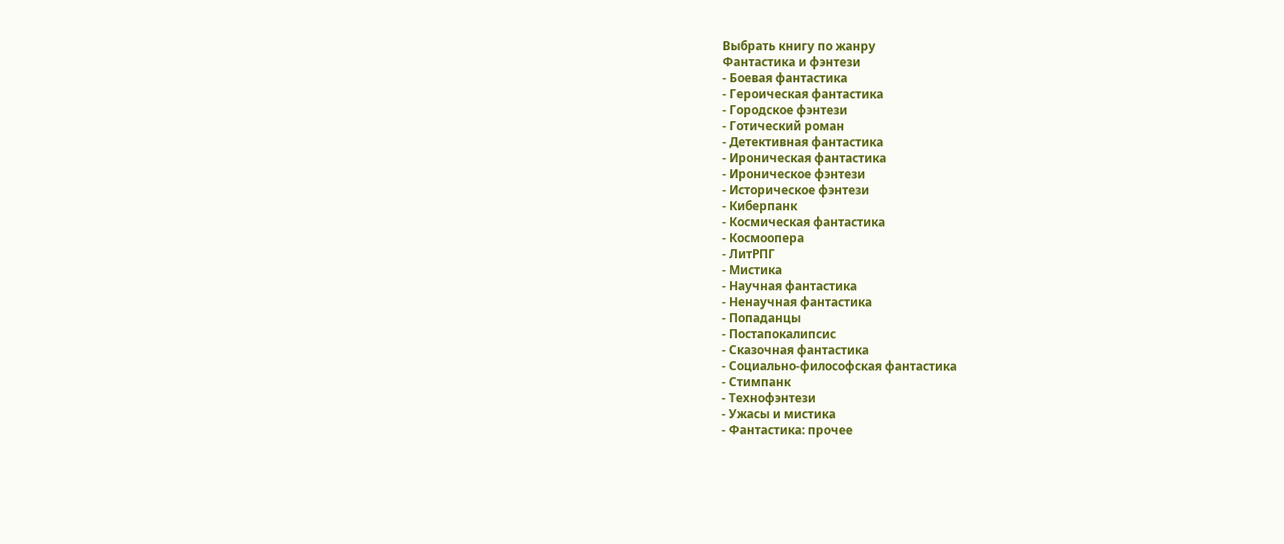Выбрать книгу по жанру
Фантастика и фэнтези
- Боевая фантастика
- Героическая фантастика
- Городское фэнтези
- Готический роман
- Детективная фантастика
- Ироническая фантастика
- Ироническое фэнтези
- Историческое фэнтези
- Киберпанк
- Космическая фантастика
- Космоопера
- ЛитРПГ
- Мистика
- Научная фантастика
- Ненаучная фантастика
- Попаданцы
- Постапокалипсис
- Сказочная фантастика
- Социально-философская фантастика
- Стимпанк
- Технофэнтези
- Ужасы и мистика
- Фантастика: прочее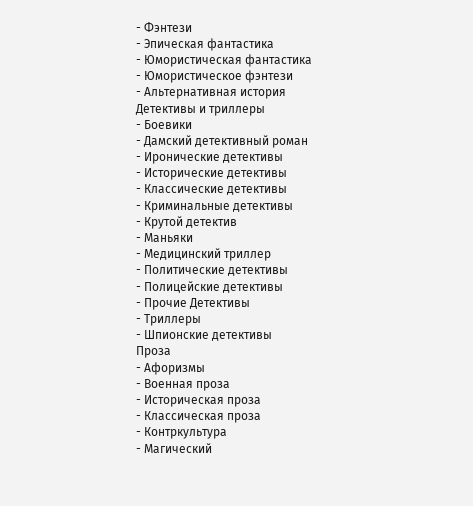- Фэнтези
- Эпическая фантастика
- Юмористическая фантастика
- Юмористическое фэнтези
- Альтернативная история
Детективы и триллеры
- Боевики
- Дамский детективный роман
- Иронические детективы
- Исторические детективы
- Классические детективы
- Криминальные детективы
- Крутой детектив
- Маньяки
- Медицинский триллер
- Политические детективы
- Полицейские детективы
- Прочие Детективы
- Триллеры
- Шпионские детективы
Проза
- Афоризмы
- Военная проза
- Историческая проза
- Классическая проза
- Контркультура
- Магический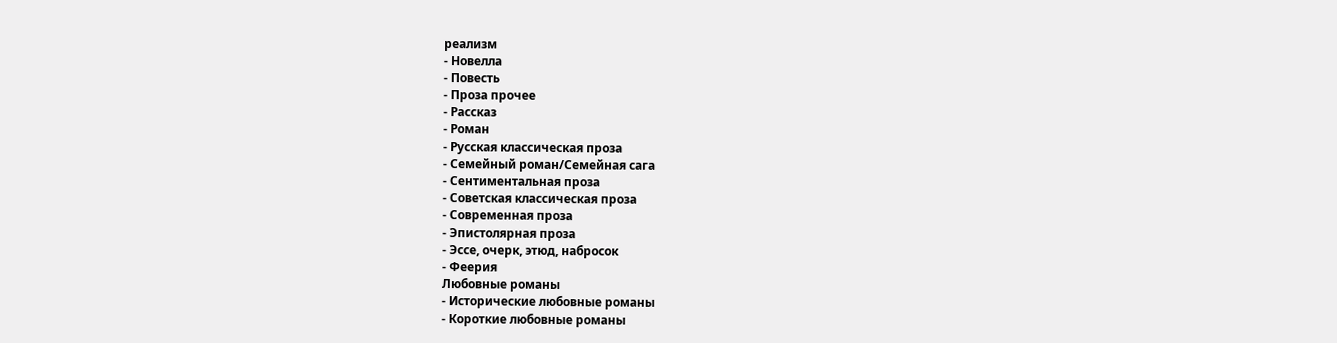реализм
- Новелла
- Повесть
- Проза прочее
- Рассказ
- Роман
- Русская классическая проза
- Семейный роман/Семейная сага
- Сентиментальная проза
- Советская классическая проза
- Современная проза
- Эпистолярная проза
- Эссе, очерк, этюд, набросок
- Феерия
Любовные романы
- Исторические любовные романы
- Короткие любовные романы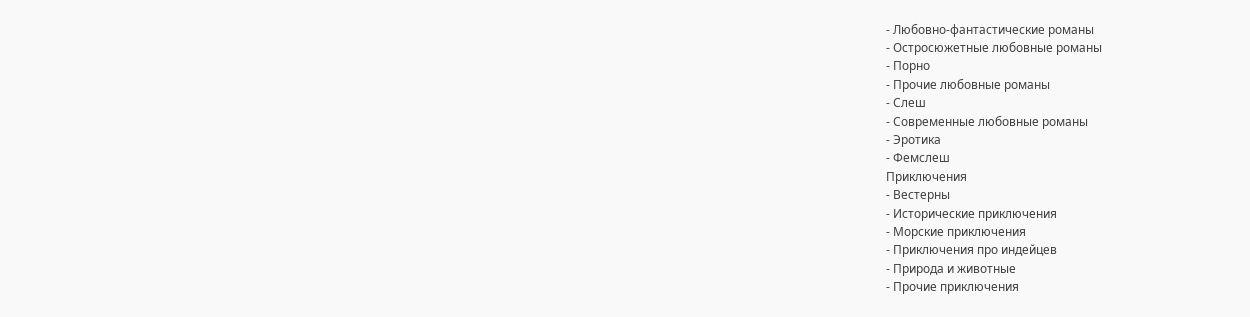- Любовно-фантастические романы
- Остросюжетные любовные романы
- Порно
- Прочие любовные романы
- Слеш
- Современные любовные романы
- Эротика
- Фемслеш
Приключения
- Вестерны
- Исторические приключения
- Морские приключения
- Приключения про индейцев
- Природа и животные
- Прочие приключения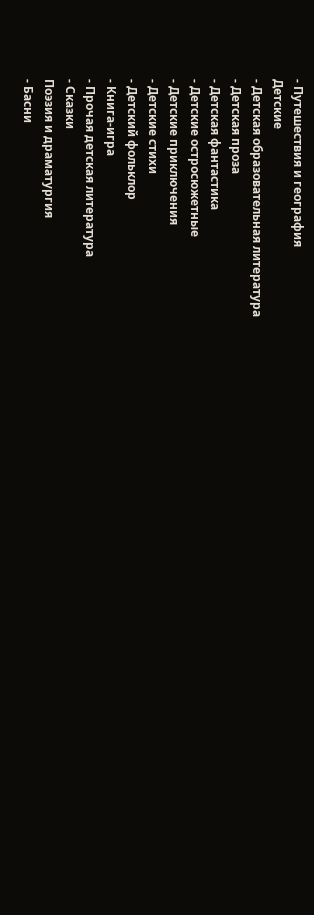- Путешествия и география
Детские
- Детская образовательная литература
- Детская проза
- Детская фантастика
- Детские остросюжетные
- Детские приключения
- Детские стихи
- Детский фольклор
- Книга-игра
- Прочая детская литература
- Сказки
Поэзия и драматургия
- Басни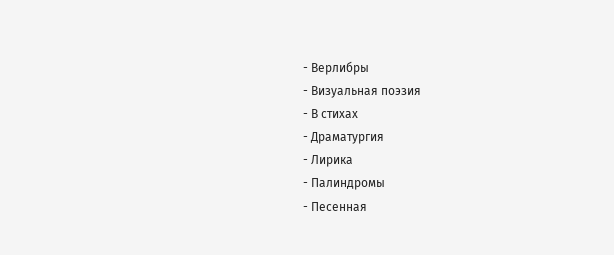- Верлибры
- Визуальная поэзия
- В стихах
- Драматургия
- Лирика
- Палиндромы
- Песенная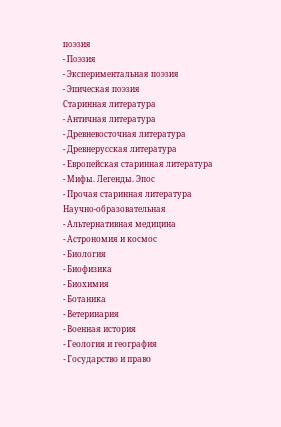поэзия
- Поэзия
- Экспериментальная поэзия
- Эпическая поэзия
Старинная литература
- Античная литература
- Древневосточная литература
- Древнерусская литература
- Европейская старинная литература
- Мифы. Легенды. Эпос
- Прочая старинная литература
Научно-образовательная
- Альтернативная медицина
- Астрономия и космос
- Биология
- Биофизика
- Биохимия
- Ботаника
- Ветеринария
- Военная история
- Геология и география
- Государство и право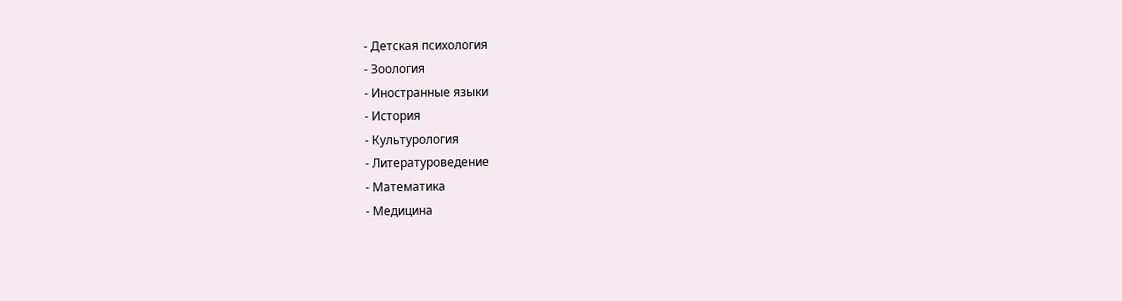- Детская психология
- Зоология
- Иностранные языки
- История
- Культурология
- Литературоведение
- Математика
- Медицина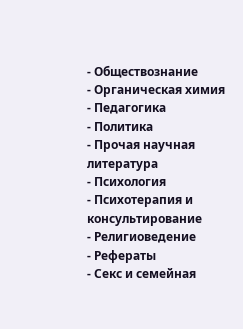- Обществознание
- Органическая химия
- Педагогика
- Политика
- Прочая научная литература
- Психология
- Психотерапия и консультирование
- Религиоведение
- Рефераты
- Секс и семейная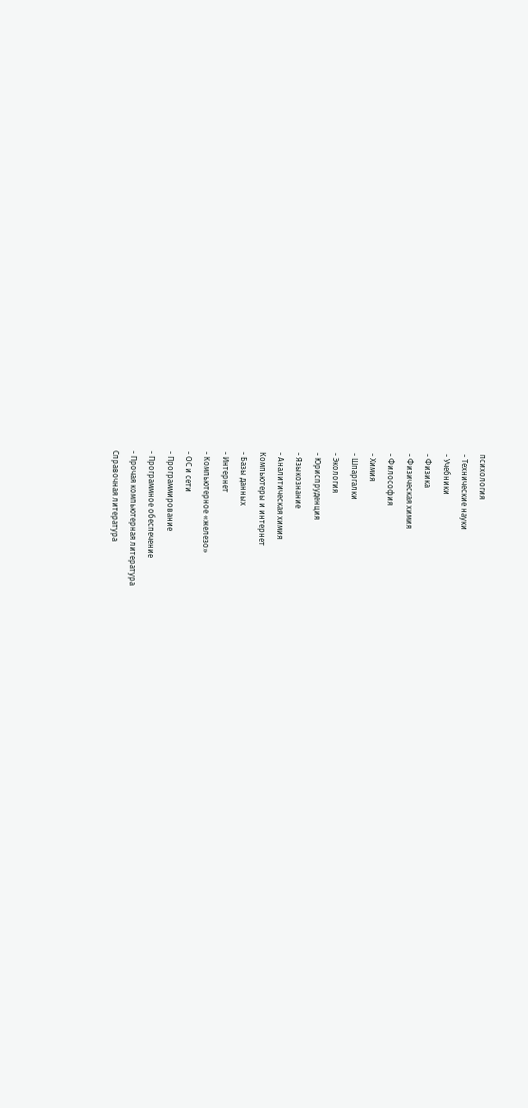психология
- Технические науки
- Учебники
- Физика
- Физическая химия
- Философия
- Химия
- Шпаргалки
- Экология
- Юриспруденция
- Языкознание
- Аналитическая химия
Компьютеры и интернет
- Базы данных
- Интернет
- Компьютерное «железо»
- ОС и сети
- Программирование
- Программное обеспечение
- Прочая компьютерная литература
Справочная литература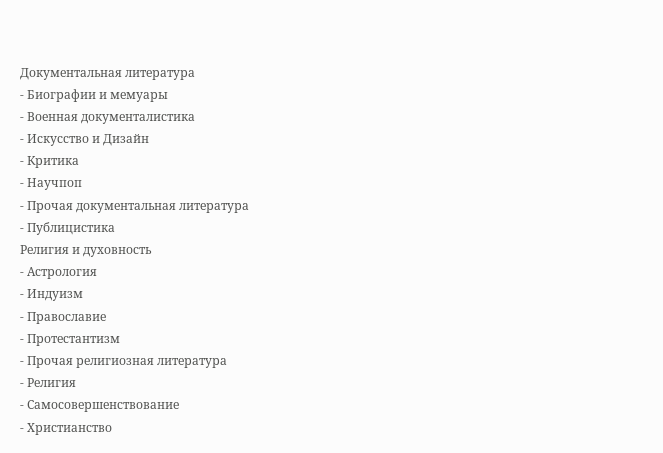Документальная литература
- Биографии и мемуары
- Военная документалистика
- Искусство и Дизайн
- Критика
- Научпоп
- Прочая документальная литература
- Публицистика
Религия и духовность
- Астрология
- Индуизм
- Православие
- Протестантизм
- Прочая религиозная литература
- Религия
- Самосовершенствование
- Христианство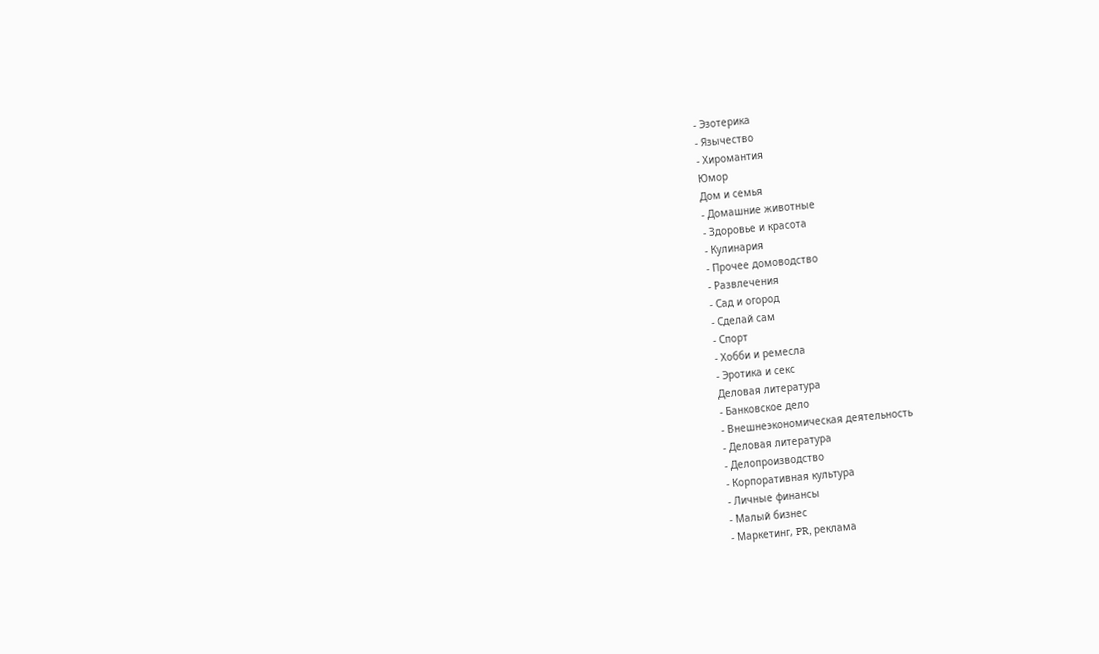- Эзотерика
- Язычество
- Хиромантия
Юмор
Дом и семья
- Домашние животные
- Здоровье и красота
- Кулинария
- Прочее домоводство
- Развлечения
- Сад и огород
- Сделай сам
- Спорт
- Хобби и ремесла
- Эротика и секс
Деловая литература
- Банковское дело
- Внешнеэкономическая деятельность
- Деловая литература
- Делопроизводство
- Корпоративная культура
- Личные финансы
- Малый бизнес
- Маркетинг, PR, реклама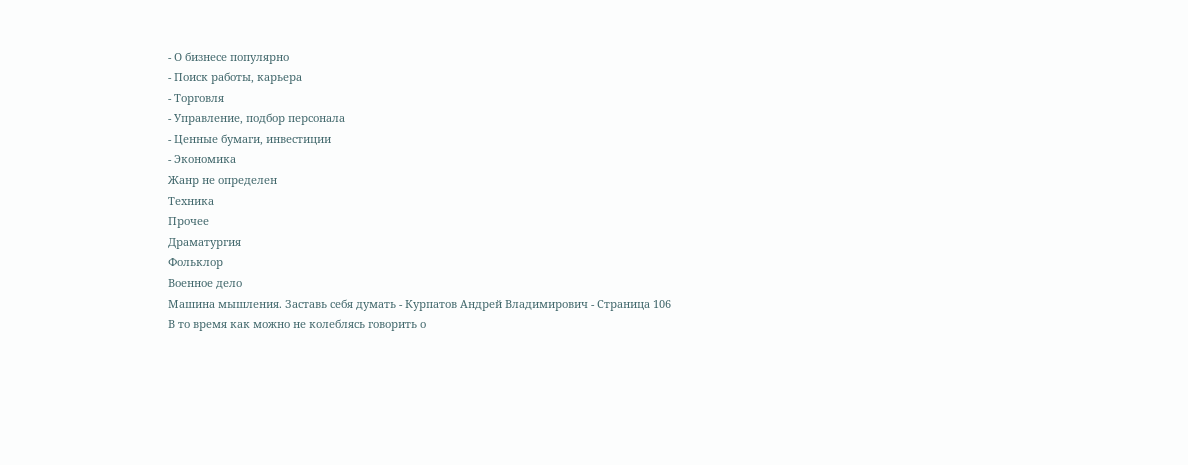- О бизнесе популярно
- Поиск работы, карьера
- Торговля
- Управление, подбор персонала
- Ценные бумаги, инвестиции
- Экономика
Жанр не определен
Техника
Прочее
Драматургия
Фольклор
Военное дело
Машина мышления. Заставь себя думать - Курпатов Андрей Владимирович - Страница 106
В то время как можно не колеблясь говорить о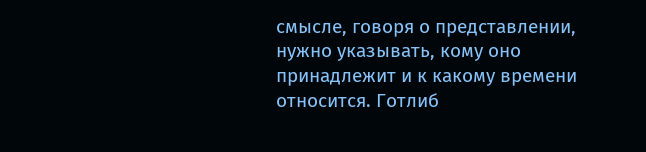смысле, говоря о представлении, нужно указывать, кому оно принадлежит и к какому времени относится. Готлиб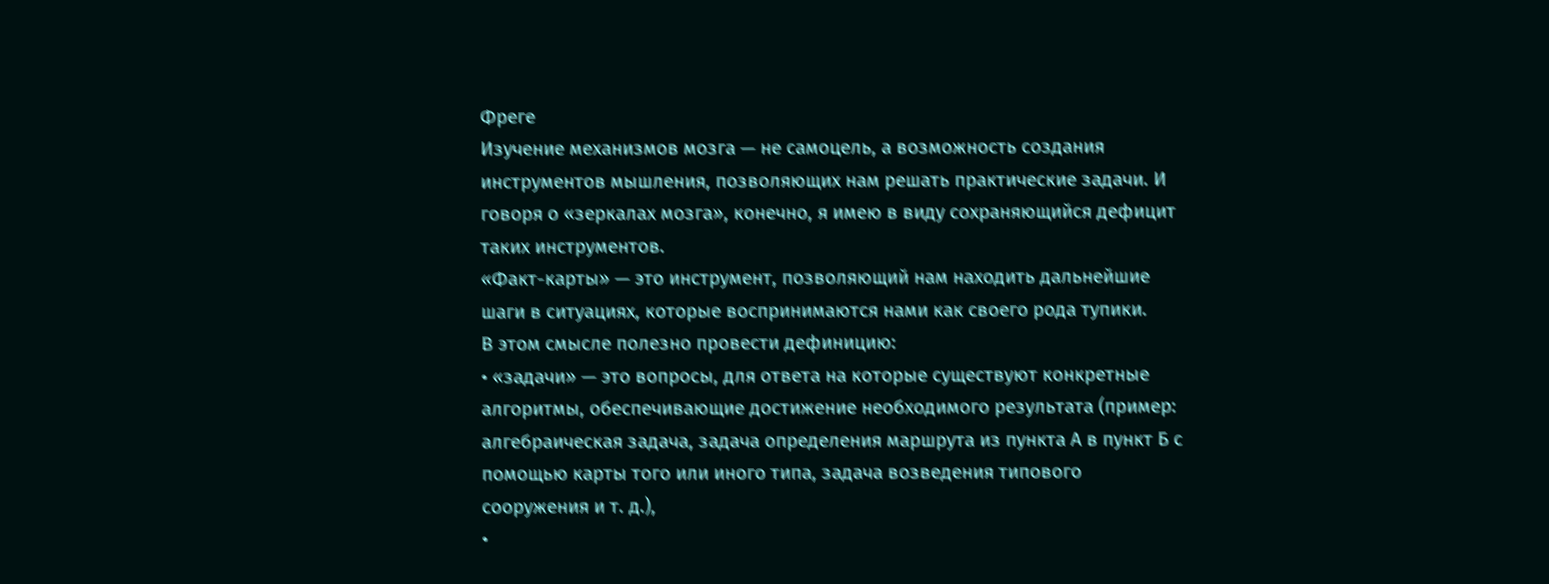Фреге
Изучение механизмов мозга — не самоцель, а возможность создания инструментов мышления, позволяющих нам решать практические задачи. И говоря о «зеркалах мозга», конечно, я имею в виду сохраняющийся дефицит таких инструментов.
«Факт-карты» — это инструмент, позволяющий нам находить дальнейшие шаги в ситуациях, которые воспринимаются нами как своего рода тупики.
В этом смысле полезно провести дефиницию:
• «задачи» — это вопросы, для ответа на которые существуют конкретные алгоритмы, обеспечивающие достижение необходимого результата (пример: алгебраическая задача, задача определения маршрута из пункта А в пункт Б с помощью карты того или иного типа, задача возведения типового сооружения и т. д.),
•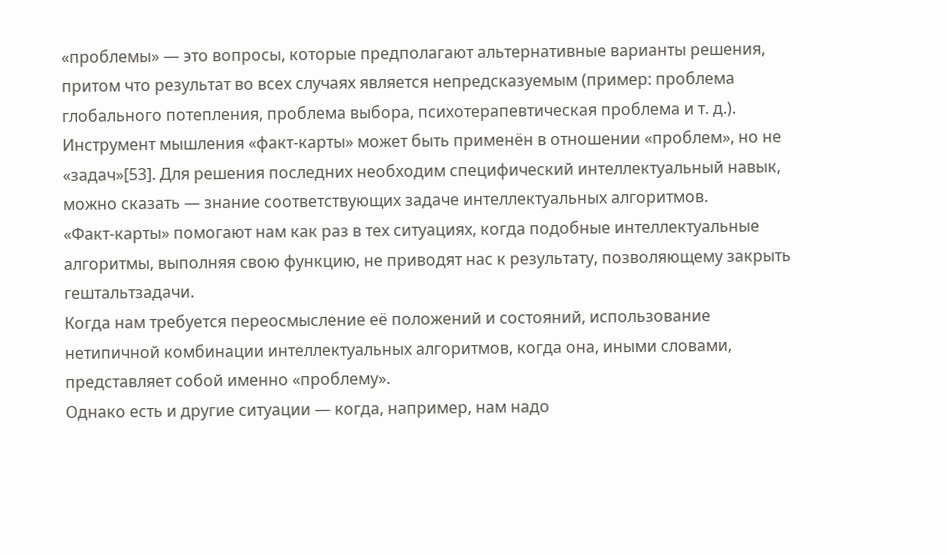«проблемы» — это вопросы, которые предполагают альтернативные варианты решения, притом что результат во всех случаях является непредсказуемым (пример: проблема глобального потепления, проблема выбора, психотерапевтическая проблема и т. д.).
Инструмент мышления «факт-карты» может быть применён в отношении «проблем», но не «задач»[53]. Для решения последних необходим специфический интеллектуальный навык, можно сказать — знание соответствующих задаче интеллектуальных алгоритмов.
«Факт-карты» помогают нам как раз в тех ситуациях, когда подобные интеллектуальные алгоритмы, выполняя свою функцию, не приводят нас к результату, позволяющему закрыть гештальтзадачи.
Когда нам требуется переосмысление её положений и состояний, использование нетипичной комбинации интеллектуальных алгоритмов, когда она, иными словами, представляет собой именно «проблему».
Однако есть и другие ситуации — когда, например, нам надо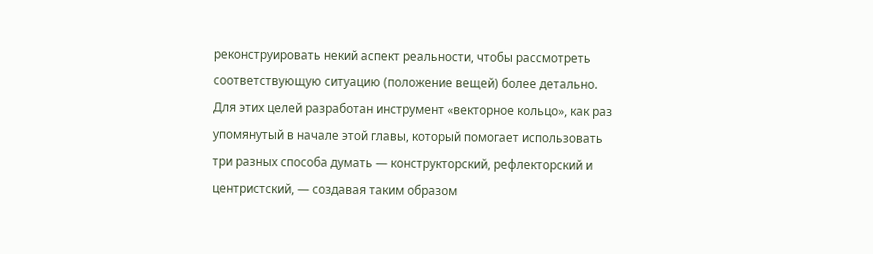реконструировать некий аспект реальности, чтобы рассмотреть соответствующую ситуацию (положение вещей) более детально.
Для этих целей разработан инструмент «векторное кольцо», как раз упомянутый в начале этой главы, который помогает использовать три разных способа думать — конструкторский, рефлекторский и центристский, — создавая таким образом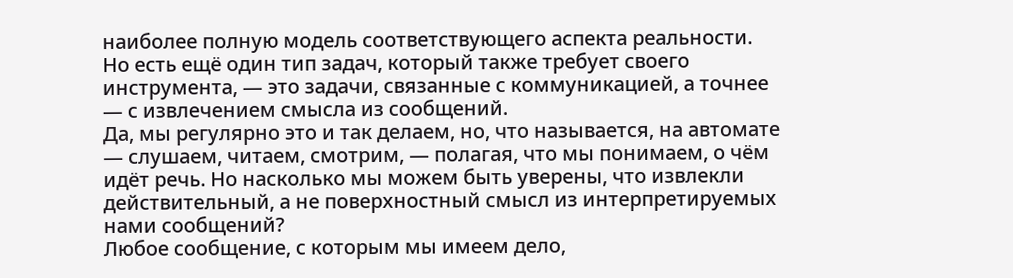наиболее полную модель соответствующего аспекта реальности.
Но есть ещё один тип задач, который также требует своего инструмента, — это задачи, связанные с коммуникацией, а точнее — с извлечением смысла из сообщений.
Да, мы регулярно это и так делаем, но, что называется, на автомате — слушаем, читаем, смотрим, — полагая, что мы понимаем, о чём идёт речь. Но насколько мы можем быть уверены, что извлекли действительный, а не поверхностный смысл из интерпретируемых нами сообщений?
Любое сообщение, с которым мы имеем дело,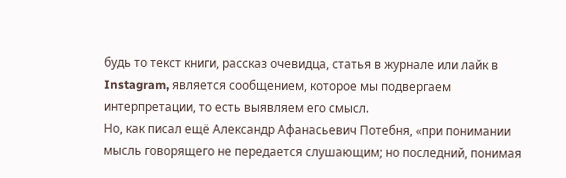будь то текст книги, рассказ очевидца, статья в журнале или лайк в Instagram, является сообщением, которое мы подвергаем интерпретации, то есть выявляем его смысл.
Но, как писал ещё Александр Афанасьевич Потебня, «при понимании мысль говорящего не передается слушающим; но последний, понимая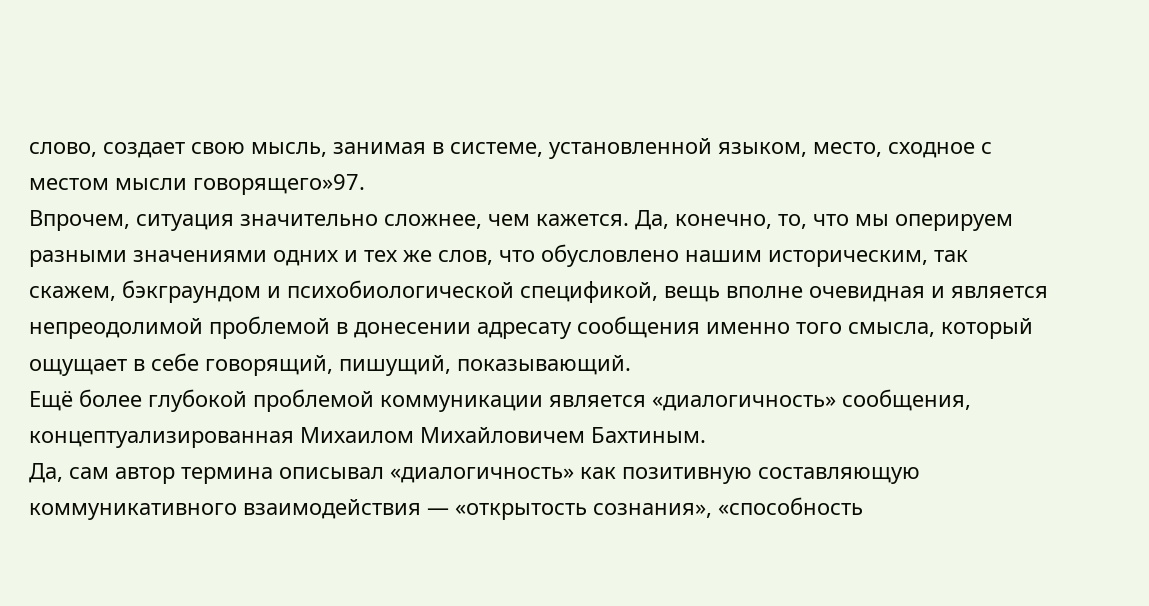слово, создает свою мысль, занимая в системе, установленной языком, место, сходное с местом мысли говорящего»97.
Впрочем, ситуация значительно сложнее, чем кажется. Да, конечно, то, что мы оперируем разными значениями одних и тех же слов, что обусловлено нашим историческим, так скажем, бэкграундом и психобиологической спецификой, вещь вполне очевидная и является непреодолимой проблемой в донесении адресату сообщения именно того смысла, который ощущает в себе говорящий, пишущий, показывающий.
Ещё более глубокой проблемой коммуникации является «диалогичность» сообщения, концептуализированная Михаилом Михайловичем Бахтиным.
Да, сам автор термина описывал «диалогичность» как позитивную составляющую коммуникативного взаимодействия — «открытость сознания», «способность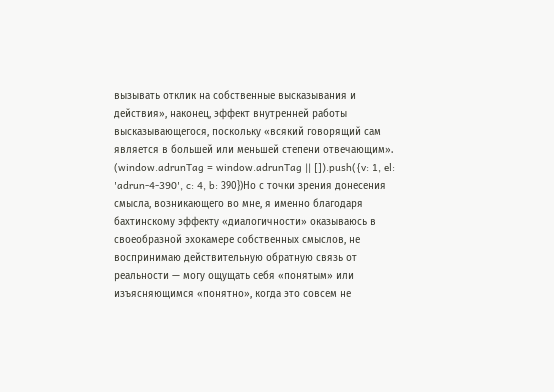вызывать отклик на собственные высказывания и действия», наконец, эффект внутренней работы высказывающегося, поскольку «всякий говорящий сам является в большей или меньшей степени отвечающим».
(window.adrunTag = window.adrunTag || []).push({v: 1, el: 'adrun-4-390', c: 4, b: 390})Но с точки зрения донесения смысла, возникающего во мне, я именно благодаря бахтинскому эффекту «диалогичности» оказываюсь в своеобразной эхокамере собственных смыслов, не воспринимаю действительную обратную связь от реальности — могу ощущать себя «понятым» или изъясняющимся «понятно», когда это совсем не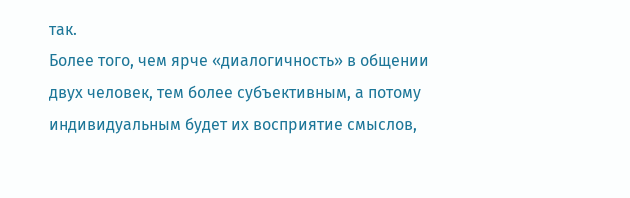так.
Более того, чем ярче «диалогичность» в общении двух человек, тем более субъективным, а потому индивидуальным будет их восприятие смыслов,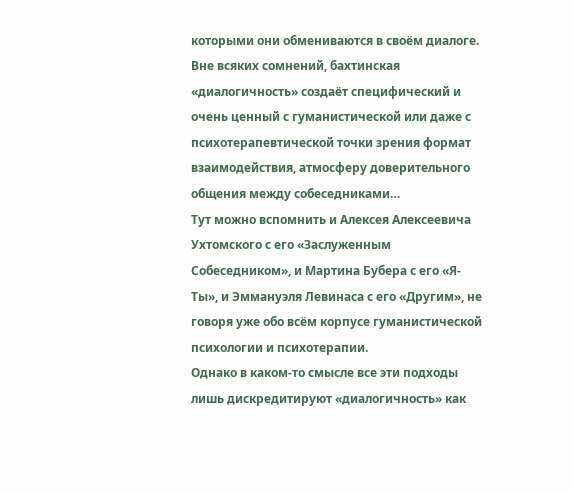которыми они обмениваются в своём диалоге.
Вне всяких сомнений, бахтинская «диалогичность» создаёт специфический и очень ценный с гуманистической или даже с психотерапевтической точки зрения формат взаимодействия, атмосферу доверительного общения между собеседниками…
Тут можно вспомнить и Алексея Алексеевича Ухтомского с его «Заслуженным Собеседником», и Мартина Бубера с его «Я-Ты», и Эммануэля Левинаса с его «Другим», не говоря уже обо всём корпусе гуманистической психологии и психотерапии.
Однако в каком-то смысле все эти подходы лишь дискредитируют «диалогичность» как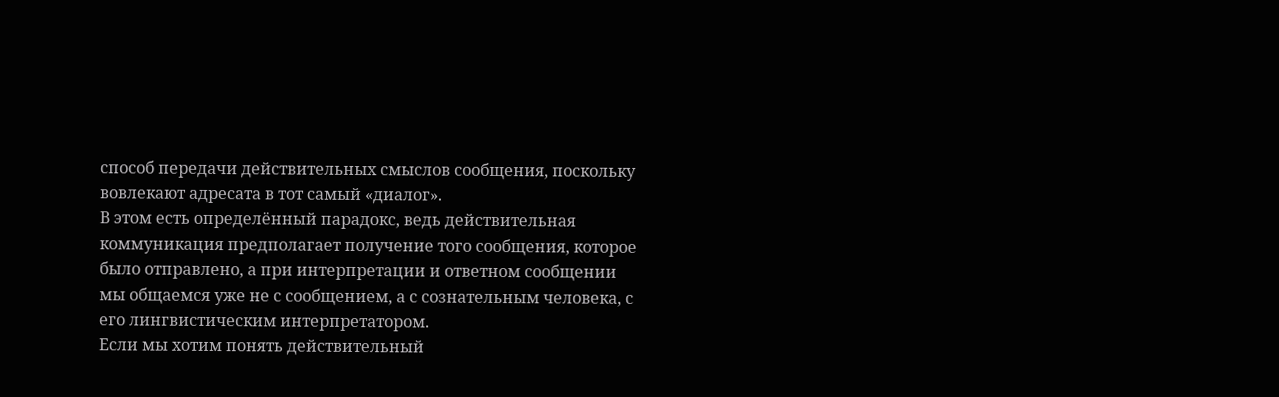способ передачи действительных смыслов сообщения, поскольку вовлекают адресата в тот самый «диалог».
В этом есть определённый парадокс, ведь действительная коммуникация предполагает получение того сообщения, которое было отправлено, а при интерпретации и ответном сообщении мы общаемся уже не с сообщением, а с сознательным человека, с его лингвистическим интерпретатором.
Если мы хотим понять действительный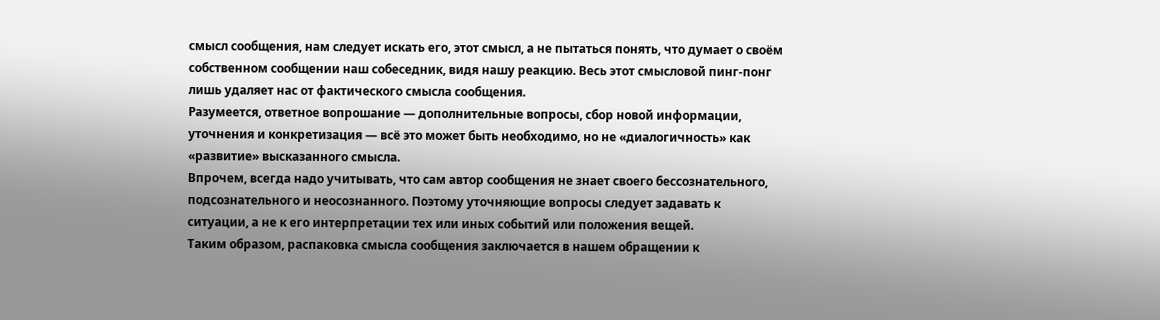смысл сообщения, нам следует искать его, этот смысл, а не пытаться понять, что думает о своём собственном сообщении наш собеседник, видя нашу реакцию. Весь этот смысловой пинг-понг лишь удаляет нас от фактического смысла сообщения.
Разумеется, ответное вопрошание — дополнительные вопросы, сбор новой информации, уточнения и конкретизация — всё это может быть необходимо, но не «диалогичность» как «развитие» высказанного смысла.
Впрочем, всегда надо учитывать, что сам автор сообщения не знает своего бессознательного, подсознательного и неосознанного. Поэтому уточняющие вопросы следует задавать к ситуации, а не к его интерпретации тех или иных событий или положения вещей.
Таким образом, распаковка смысла сообщения заключается в нашем обращении к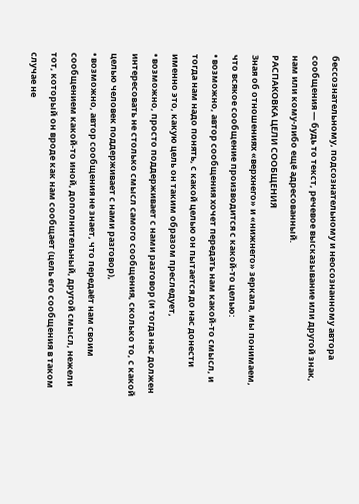бессознательному, подсознательному и неосознанному автора сообщения — будь то текст, речевое высказывание или другой знак, нам или кому-либо ещё адресованный.
РАСПАКОВКА ЦЕЛИ СООБЩЕНИЯ
Зная об отношениях «верхнего» и «нижнего» зеркала, мы понимаем, что всякое сообщение производится с какой-то целью:
• возможно, автор сообщения хочет передать нам какой-то смысл, и тогда нам надо понять, с какой целью он пытается до нас донести именно это, какую цель он таким образом преследует,
• возможно, просто поддерживает с нами разговор (и тогда нас должен интересовать не столько смысл самого сообщения, сколько то, с какой целью человек поддерживает с нами разговор),
• возможно, автор сообщения не знает, что передаёт нам своим сообщением какой-то иной, дополнительный, другой смысл, нежели тот, который он вроде как нам сообщает (цель его сообщения в таком случае не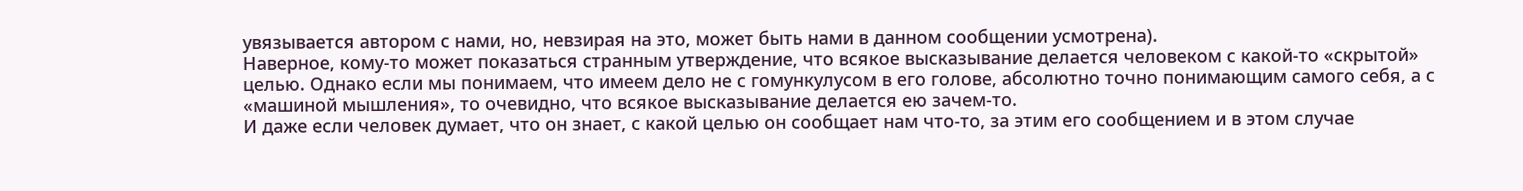увязывается автором с нами, но, невзирая на это, может быть нами в данном сообщении усмотрена).
Наверное, кому-то может показаться странным утверждение, что всякое высказывание делается человеком с какой-то «скрытой» целью. Однако если мы понимаем, что имеем дело не с гомункулусом в его голове, абсолютно точно понимающим самого себя, а с «машиной мышления», то очевидно, что всякое высказывание делается ею зачем-то.
И даже если человек думает, что он знает, с какой целью он сообщает нам что-то, за этим его сообщением и в этом случае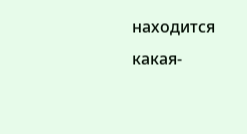находится какая-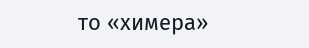то «химера»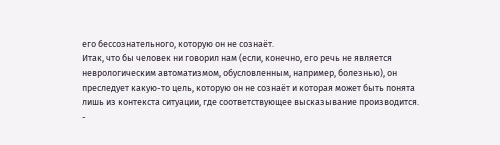его бессознательного, которую он не сознаёт.
Итак, что бы человек ни говорил нам (если, конечно, его речь не является неврологическим автоматизмом, обусловленным, например, болезнью), он преследует какую-то цель, которую он не сознаёт и которая может быть понята лишь из контекста ситуации, где соответствующее высказывание производится.
-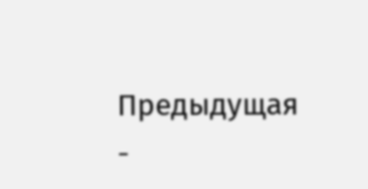Предыдущая
-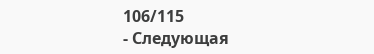106/115
- Следующая